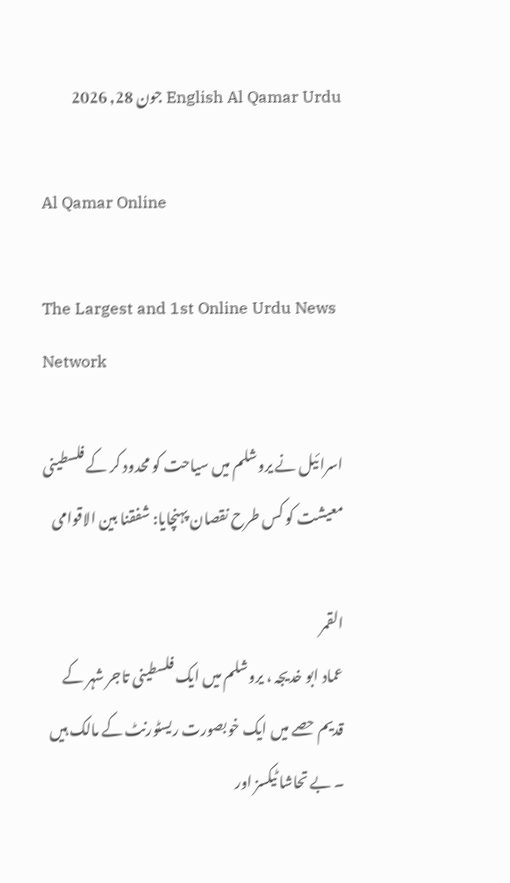English Al Qamar Urdu جون 28, 2026

Al Qamar Online

The Largest and 1st Online Urdu News Network

اسرائیل نے یروشلم میں سیاحت کو محدود کر کے فلسطینی معیشت کو کس طرح نقصان پہنچایا: شفقنا بین الاقوامی

القمر
عماد ابو خدیجہ ، یروشلم میں ایک فلسطینی تاجر شہر کے قدیم حصے میں ایک خوبصورت ریسٹورنٹ کے مالک ہیں ۔ بے تحاشا ٹیکسز اور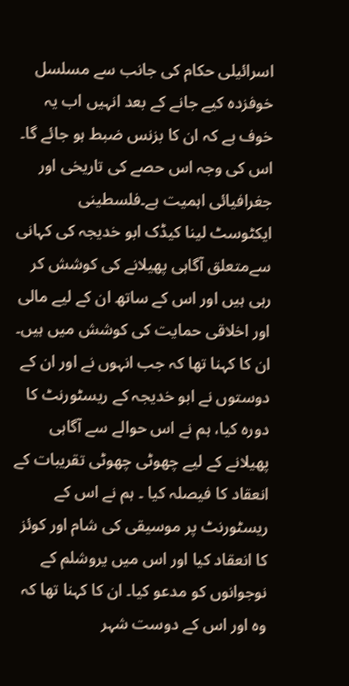اسرائیلی حکام کی جانب سے مسلسل خوفزدہ کیے جانے کے بعد انہیں اب یہ خوف ہے کہ ان کا بزنس ضبط ہو جائے گا۔ اس کی وجہ اس حصے کی تاریخی اور جغرافیائی اہمیت ہے۔فلسطینی ایکٹوسٹ لینا کیڈک ابو خدیجہ کی کہانی سےمتعلق آگاہی پھیلانے کی کوشش کر رہی ہیں اور اس کے ساتھ ان کے لیے مالی اور اخلاقی حمایت کی کوشش میں ہیں۔  ان کا کہنا تھا کہ جب انہوں نے اور ان کے دوستوں نے ابو خدیجہ کے ریسٹورنٹ کا دورہ کیا، ہم نے اس حوالے سے آگاہی پھیلانے کے لیے چھوٹی چھوٹی تقریبات کے انعقاد کا فیصلہ کیا ۔ ہم نے اس کے ریسٹورنٹ پر موسیقی کی شام اور کوئز کا انعقاد کیا اور اس میں یروشلم کے نوجوانوں کو مدعو کیا۔ ان کا کہنا تھا کہ وہ اور اس کے دوست شہر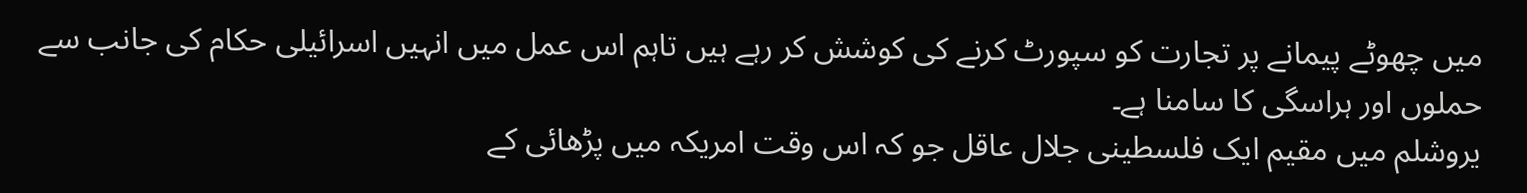میں چھوٹے پیمانے پر تجارت کو سپورٹ کرنے کی کوشش کر رہے ہیں تاہم اس عمل میں انہیں اسرائیلی حکام کی جانب سے حملوں اور ہراسگی کا سامنا ہے۔
یروشلم میں مقیم ایک فلسطینی جلال عاقل جو کہ اس وقت امریکہ میں پڑھائی کے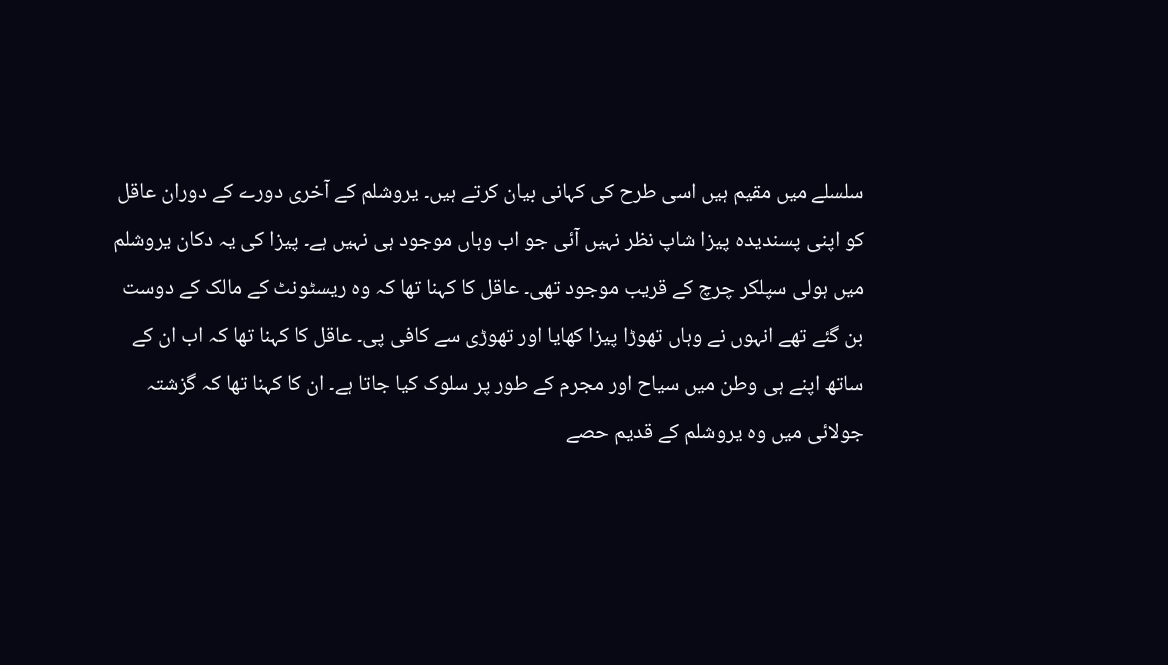سلسلے میں مقیم ہیں اسی طرح کی کہانی بیان کرتے ہیں۔ یروشلم کے آخری دورے کے دوران عاقل کو اپنی پسندیدہ پیزا شاپ نظر نہیں آئی جو اب وہاں موجود ہی نہیں ہے۔ پیزا کی یہ دکان یروشلم میں ہو‌لی سپلکر چرچ کے قریب موجود تھی۔ عاقل کا کہنا تھا کہ وہ ریسٹونٹ کے مالک کے دوست بن گئے تھے انہوں نے وہاں تھوڑا پیزا کھایا اور تھوڑی سے کافی پی۔ عاقل کا کہنا تھا کہ اب ان کے ساتھ اپنے ہی وطن میں سیاح اور مجرم کے طور پر سلوک کیا جاتا ہے۔ ان کا کہنا تھا کہ گزشتہ جولائی میں وہ یروشلم کے قدیم حصے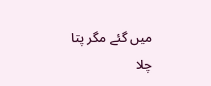میں گئے مگر پتا چلا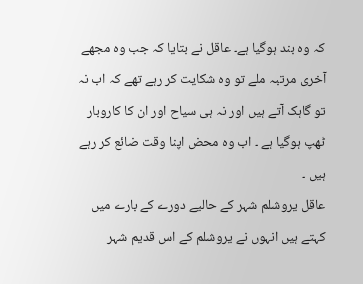کہ وہ بند ہوگیا ہے۔ عاقل نے بتایا کہ جب وہ مجھے آخری مرتبہ ملے تو وہ شکایت کر رہے تھے کہ اب نہ تو گاہک آتے ہیں اور نہ ہی سیاح اور ان کا کاروبار ٹھپ ہوگیا ہے ۔ اب وہ محض اپنا وقت ضائع کر رہے ہیں ۔
عاقل یروشلم شہر کے حالیے دورے کے بارے میں کہتے ہیں انہوں نے یروشلم کے اس قدیم شہر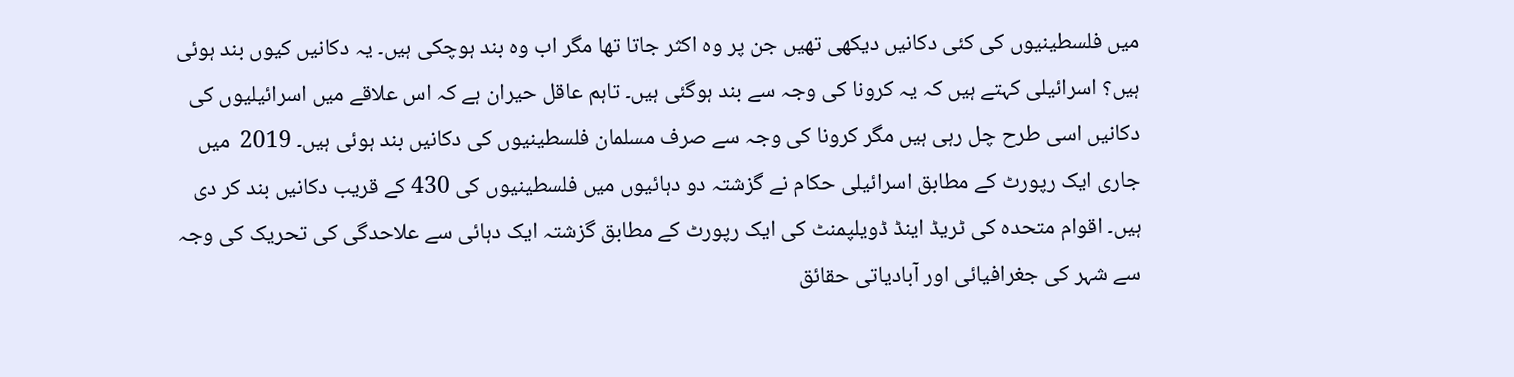میں فلسطینیوں کی کئی دکانیں دیکھی تھیں جن پر وہ اکثر جاتا تھا مگر اب وہ بند ہوچکی ہیں۔ یہ دکانیں کیوں بند ہوئی ہیں؟ اسرائیلی کہتے ہیں کہ یہ کرونا کی وجہ سے بند ہوگئی ہیں۔ تاہم عاقل حیران ہے کہ اس علاقے میں اسرائیلیوں کی دکانیں اسی طرح چل رہی ہیں مگر کرونا کی وجہ سے صرف مسلمان فلسطینیوں کی دکانیں بند ہوئی ہیں۔ 2019  میں جاری ایک رپورٹ کے مطابق اسرائیلی حکام نے گزشتہ دو دہائیوں میں فلسطینیوں کی 430 کے قریب دکانیں بند کر دی ہیں۔ اقوام متحدہ کی ٹریڈ اینڈ ڈویلپمنٹ کی ایک رپورٹ کے مطابق گزشتہ ایک دہائی سے علاحدگی کی تحریک کی وجہ سے شہر کی جغرافیائی اور آبادیاتی حقائق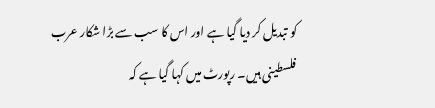کو تبدیل کر دیا گیا ہے اور اس کا سب سے بڑا شکار عرب فلسطینی ہیں۔ رپورٹ میں کہا گیا ہے کہ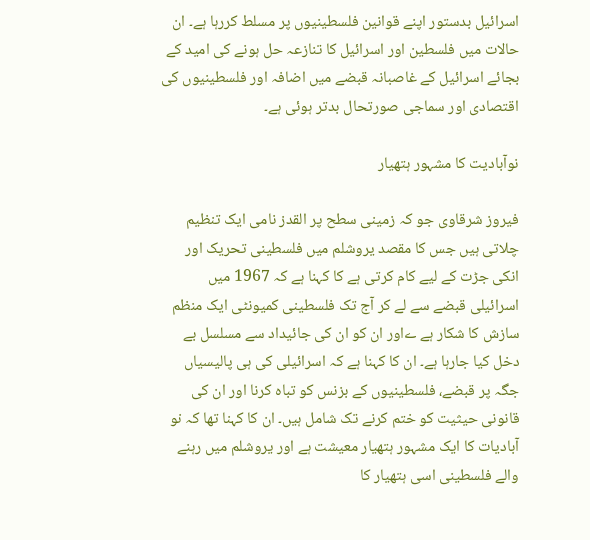اسرائیل بدستور اپنے قوانین فلسطینیوں پر مسلط کررہا ہے۔ ان حالات میں فلسطین اور اسرائیل کا تنازعہ حل ہونے کی امید کے بجائے اسرائیل کے غاصبانہ قبضے میں اضافہ اور فلسطینیوں کی اقتصادی اور سماجی صورتحال بدتر ہوئی ہے۔

نوآبادیت کا مشہور ہتھیار

فیروز شرقاوی جو کہ زمینی سطح پر القدز نامی ایک تنظیم چلاتی ہیں جس کا مقصد یروشلم میں فلسطینی تحریک اور انکی جڑت کے لیے کام کرتی ہے کا کہنا ہے کہ 1967 میں اسرائیلی قبضے سے لے کر آج تک فلسطینی کمیونٹی ایک منظم سازش کا شکار ہے ےاور ان کو ان کی جائیداد سے مسلسل بے دخل کیا جارہا ہے۔ ان کا کہنا ہے کہ اسرائیلی کی ہی پالیسیاں جگہ پر قبضے، فلسطینیوں کے بزنس کو تباہ کرنا اور ان کی قانونی حیثیت کو ختم کرنے تک شامل ہیں۔ ان کا کہنا تھا کہ نو آبادیات کا ایک مشہور ہتھیار معیشت ہے اور یروشلم میں رہنے والے فلسطینی اسی ہتھیار کا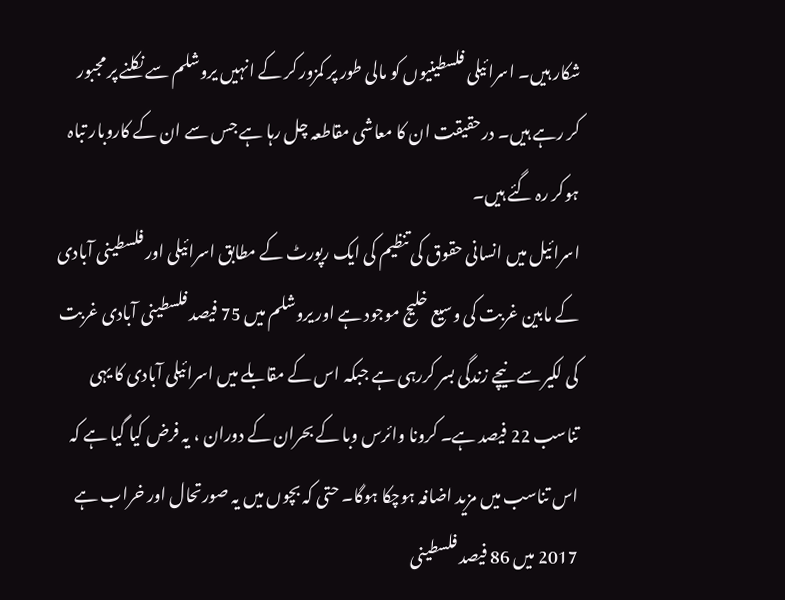شکار ہیں۔ اسرائیلی فلسطینیوں کو مالی طور پر کمزور کر کے انہیں یروشلم سے نکلنے پر مجبور کر رہے ہیں۔ درحقیقت ان کا معاشی مقاطعہ چل رہا ہے جس سے ان کے کاروبار تباہ ہوکر رہ گئے ہیں۔
اسرائیل میں انسانی حقوق کی تنظیم کی ایک رپورٹ کے مطابق اسرائیلی اور فلسطینی آبادی کے مابین غربت کی وسیع خلیج موجود ہے اور یروشلم میں 75 فیصد فلسطینی آبادی غربت کی لکیر سے نیچے زندگی بسر کررہی ہے جبکہ اس کے مقابلے میں اسرائیلی آبادی کا یہی تناسب 22 فیصد ہے۔ کرونا وائرس وبا کے بحران کے دوران ، یہ فرض کیا گیا ہے کہ اس تناسب میں مزید اضافہ ہوچکا ہوگا۔ حتی کہ بچوں میں یہ صورتحال اور خراب ہے 2017 میں 86 فیصد فلسطینی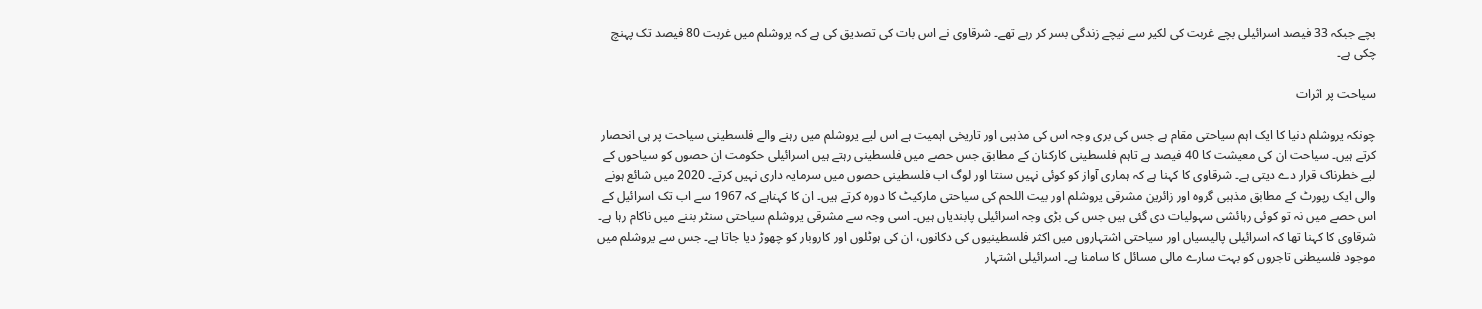بچے جبکہ 33 فیصد اسرائیلی بچے غربت کی لکیر سے نیچے زندگی بسر کر رہے تھے۔ شرقاوی نے اس بات کی تصدیق کی ہے کہ یروشلم میں غربت 80 فیصد تک پہنچ چکی ہے۔

سیاحت پر اثرات

چونکہ یروشلم دنیا کا ایک اہم سیاحتی مقام ہے جس کی بری وجہ اس کی مذہبی اور تاریخی اہمیت ہے اس لیے یروشلم میں رہنے والے فلسطینی سیاحت پر ہی انحصار کرتے ہیں۔ سیاحت ان کی معیشت کا 40 فیصد ہے تاہم فلسطینی کارکنان کے مطابق جس حصے میں فلسطینی رہتے ہیں اسرائیلی حکومت ان حصوں کو سیاحوں کے لیے خطرناک قرار دے دیتی ہے۔ شرقاوی کا کہنا ہے کہ ہماری آواز کو کوئی نہیں سنتا اور لوگ اب فلسطینی حصوں میں سرمایہ داری نہیں کرتے۔ 2020 میں شائع ہونے والی ایک رپورٹ کے مطابق مذہبی گروہ اور زائرین مشرقی یروشلم اور بیت اللحم کی سیاحتی مارکیٹ کا دورہ کرتے ہیں۔ ان کا کہناہے کہ 1967 سے اب تک اسرائیل کے اس حصے میں نہ تو کوئی رہائشی سہولیات دی گئی ہیں جس کی بڑی وجہ اسرائیلی پابندیاں ہیں۔ اسی وجہ سے مشرقی یروشلم سیاحتی سنٹر بننے میں ناکام رہا ہے۔
شرقاوی کا کہنا تھا کہ اسرائیلی پالیسیاں اور سیاحتی اشتہاروں میں اکثر فلسطینیوں کی دکانوں، ان کی ہوٹلوں اور کاروبار کو چھوڑ دیا جاتا ہے۔ جس سے یروشلم میں موجود فلسیطنی تاجروں کو بہت سارے مالی مسائل کا سامنا ہے۔ اسرائیلی اشتہار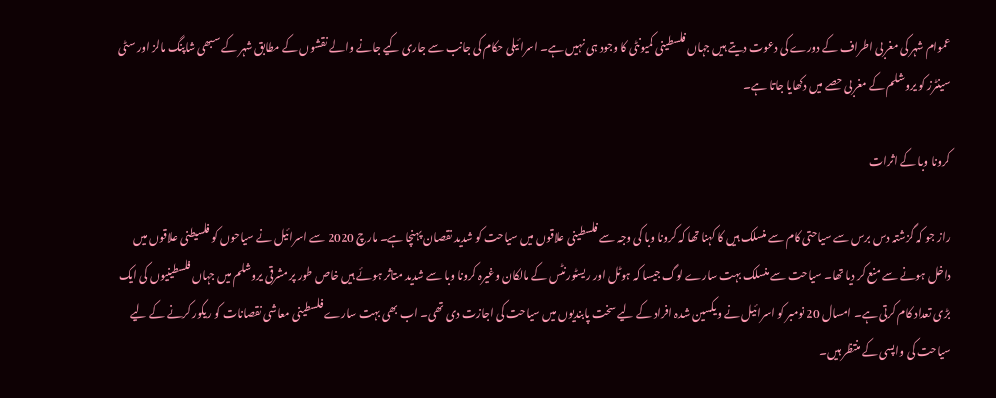عموام شہر کی مغربی اطراف کے دورے کی دعوت دیتے ہیں جہاں فلسطینی کمیونٹی کا وجود ہی نہیں ہے۔ اسرائیلی حکام کی جانب سے جاری کیے جانے والے نقشوں کے مطابق شہر کے سبھی شاپنگ مالز اور سٹی سینٹرز کو یروشلم کے مغربی حصے میں دکھایا جاتا ہے۔

کرونا وبا کے اثرات

راز جو کہ گزشتہ دس برس سے سیاحتی کام سے منسلک ہیں کا کہنا تھا کہ کرونا وبا کی وجہ سے فلسطینی علاقوں میں سیاحت کو شدید نقصان پہنچا ہے۔ مارچ 2020 سے اسرائیل نے سیاحوں کو فلسیطنی علاقوں میں داخل ہونے سے منع کر دیا تھا۔ سیاحت سے منسلک بہت سارے لوگ جیسا کہ ہوٹل اور ریسٹورنٹس کے مالکان وغیرہ کرونا وبا سے شدید متاثر ہوئے ہیں خاص طور پر مشرقی یروشلم میں جہاں فلسطینیوں کی ایک بڑی تعداد کام کرتی ہے۔ امسال 20 نومبر کو اسرائیل نے ویکسین شدہ افراد کے لیے سخت پابندیوں میں سیاحت کی اجازت دی تھی۔ اب بھی بہت سارے فلسطینی معاشی نقصانات کو ریکور کرنے کے لیے سیاحت کی واپسی کے منتظر ہیں۔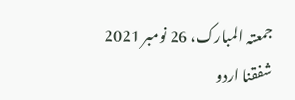جمعتہ المبارک، 26 نومبر 2021
شفقنا اردو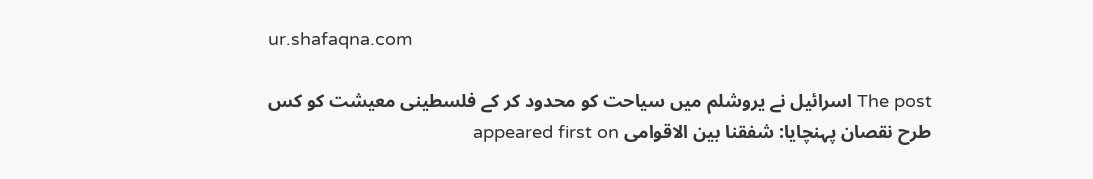ur.shafaqna.com

The post اسرائیل نے یروشلم میں سیاحت کو محدود کر کے فلسطینی معیشت کو کس طرح نقصان پہنچایا: شفقنا بین الاقوامی appeared first on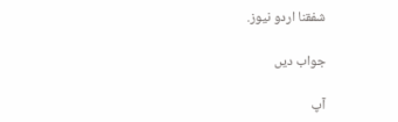شفقنا اردو نیوز.

جواب دیں

آپ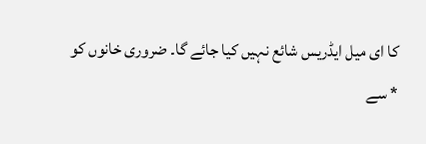کا ای میل ایڈریس شائع نہیں کیا جائے گا۔ ضروری خانوں کو * سے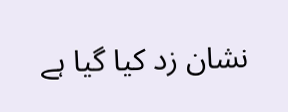نشان زد کیا گیا ہے